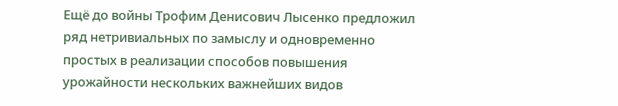Ещё до войны Трофим Денисович Лысенко предложил ряд нетривиальных по замыслу и одновременно простых в реализации способов повышения урожайности нескольких важнейших видов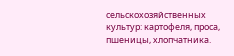сельскохозяйственных культур: картофеля, проса, пшеницы, хлопчатника.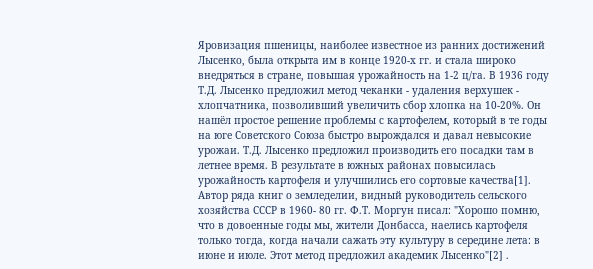Яровизация пшеницы, наиболее известное из ранних достижений Лысенко, была открыта им в конце 1920-х гг. и стала широко внедряться в стране, повышая урожайность на 1-2 ц/га. В 1936 году Т.Д. Лысенко предложил метод чеканки - удаления верхушек - хлопчатника, позволивший увеличить сбор хлопка на 10-20%. Он нашёл простое решение проблемы с картофелем, который в те годы на юге Советского Союза быстро вырождался и давал невысокие урожаи. Т.Д. Лысенко предложил производить его посадки там в летнее время. В результате в южных районах повысилась урожайность картофеля и улучшились его сортовые качества[1]. Автор ряда книг о земледелии, видный руководитель сельского хозяйства СССР в 1960- 80 гг. Ф.Т. Моргун писал: "Хорошо помню, что в довоенные годы мы, жители Донбасса, наелись картофеля только тогда, когда начали сажать эту культуру в середине лета: в июне и июле. Этот метод предложил академик Лысенко"[2] .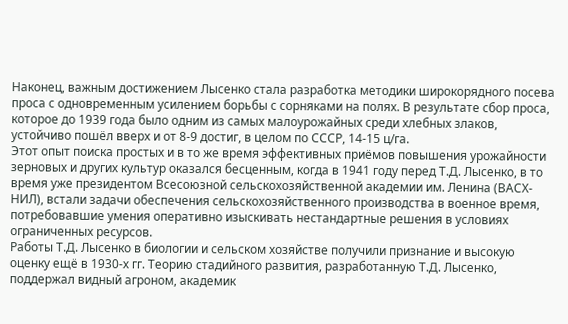Наконец, важным достижением Лысенко стала разработка методики широкорядного посева проса с одновременным усилением борьбы с сорняками на полях. В результате сбор проса, которое до 1939 года было одним из самых малоурожайных среди хлебных злаков, устойчиво пошёл вверх и от 8-9 достиг, в целом по СССР, 14-15 ц/га.
Этот опыт поиска простых и в то же время эффективных приёмов повышения урожайности зерновых и других культур оказался бесценным, когда в 1941 году перед Т.Д. Лысенко, в то время уже президентом Всесоюзной сельскохозяйственной академии им. Ленина (ВАСХ- НИЛ), встали задачи обеспечения сельскохозяйственного производства в военное время, потребовавшие умения оперативно изыскивать нестандартные решения в условиях ограниченных ресурсов.
Работы Т.Д. Лысенко в биологии и сельском хозяйстве получили признание и высокую оценку ещё в 1930-х гг. Теорию стадийного развития, разработанную Т.Д. Лысенко, поддержал видный агроном, академик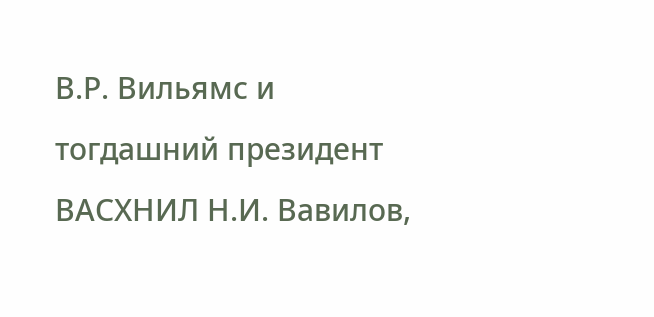В.Р. Вильямс и тогдашний президент ВАСХНИЛ Н.И. Вавилов,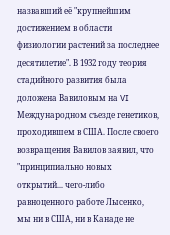назвавший её "крупнейшим достижением в области физиологии растений за последнее десятилетие". В 1932 году теория стадийного развития была доложена Вавиловым на VI Международном съезде генетиков, проходившем в США. После своего возвращения Вавилов заявил, что "принципиально новых открытий... чего-либо равноценного работе Лысенко, мы ни в США, ни в Канаде не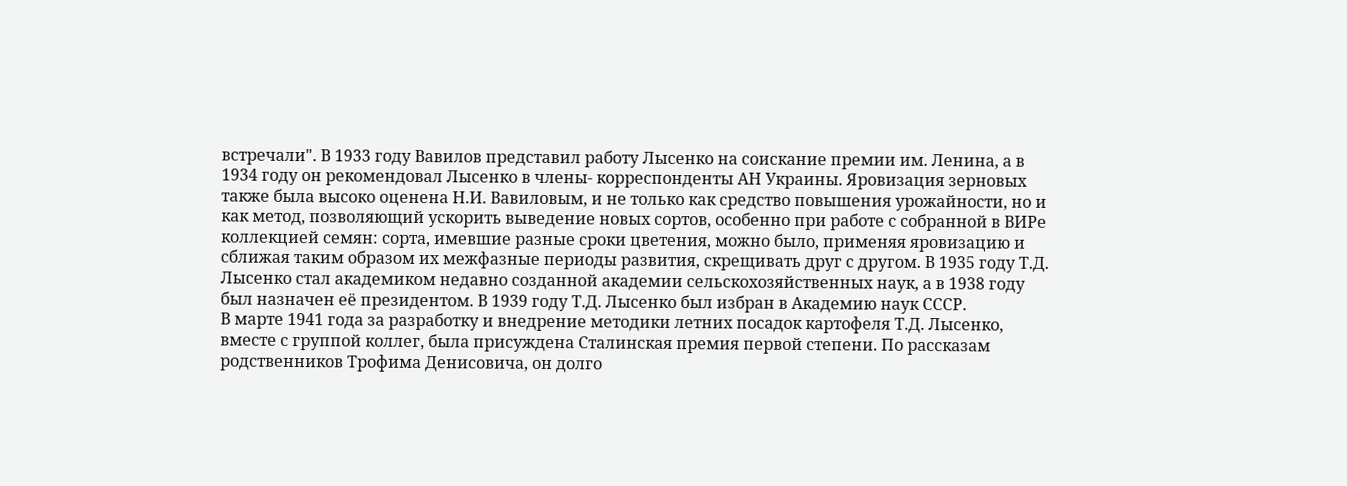встречали". В 1933 году Вавилов представил работу Лысенко на соискание премии им. Ленина, а в 1934 году он рекомендовал Лысенко в члены- корреспонденты АН Украины. Яровизация зерновых также была высоко оценена Н.И. Вавиловым, и не только как средство повышения урожайности, но и как метод, позволяющий ускорить выведение новых сортов, особенно при работе с собранной в ВИРе коллекцией семян: сорта, имевшие разные сроки цветения, можно было, применяя яровизацию и сближая таким образом их межфазные периоды развития, скрещивать друг с другом. В 1935 году Т.Д. Лысенко стал академиком недавно созданной академии сельскохозяйственных наук, а в 1938 году был назначен её президентом. В 1939 году Т.Д. Лысенко был избран в Академию наук СССР.
В марте 1941 года за разработку и внедрение методики летних посадок картофеля Т.Д. Лысенко, вместе с группой коллег, была присуждена Сталинская премия первой степени. По рассказам родственников Трофима Денисовича, он долго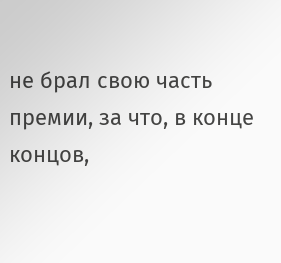не брал свою часть премии, за что, в конце концов,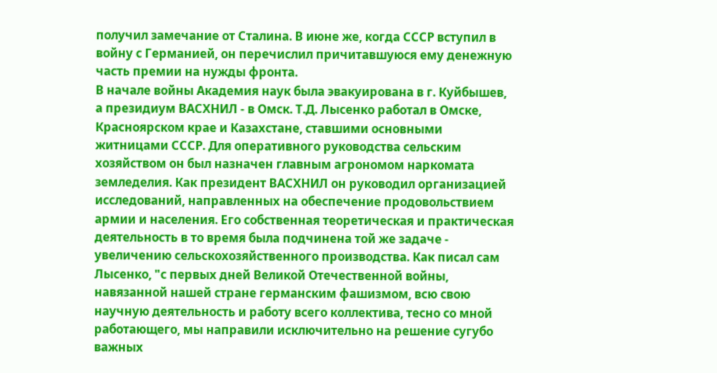получил замечание от Сталина. В июне же, когда СССР вступил в войну с Германией, он перечислил причитавшуюся ему денежную часть премии на нужды фронта.
В начале войны Академия наук была эвакуирована в г. Куйбышев, а президиум ВАСХНИЛ - в Омск. Т.Д. Лысенко работал в Омске, Красноярском крае и Казахстане, ставшими основными житницами СССР. Для оперативного руководства сельским хозяйством он был назначен главным агрономом наркомата земледелия. Как президент ВАСХНИЛ он руководил организацией исследований, направленных на обеспечение продовольствием армии и населения. Его собственная теоретическая и практическая деятельность в то время была подчинена той же задаче - увеличению сельскохозяйственного производства. Как писал сам Лысенко, "с первых дней Великой Отечественной войны, навязанной нашей стране германским фашизмом, всю свою научную деятельность и работу всего коллектива, тесно со мной работающего, мы направили исключительно на решение сугубо важных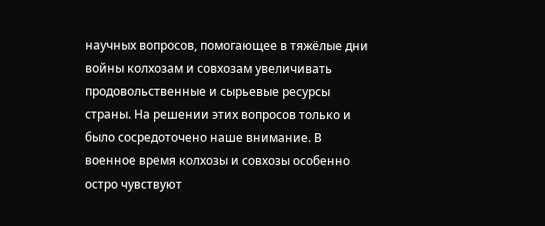научных вопросов, помогающее в тяжёлые дни войны колхозам и совхозам увеличивать продовольственные и сырьевые ресурсы страны. На решении этих вопросов только и было сосредоточено наше внимание. В военное время колхозы и совхозы особенно остро чувствуют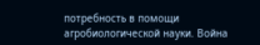потребность в помощи агробиологической науки. Война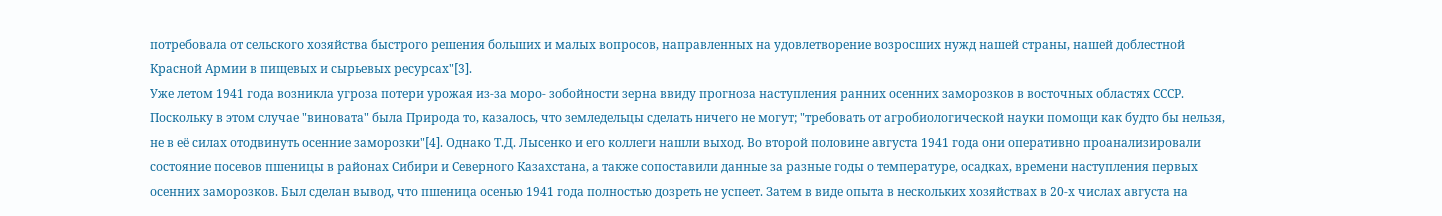потребовала от сельского хозяйства быстрого решения больших и малых вопросов, направленных на удовлетворение возросших нужд нашей страны, нашей доблестной Красной Армии в пищевых и сырьевых ресурсах"[3].
Уже летом 1941 года возникла угроза потери урожая из-за моро- зобойности зерна ввиду прогноза наступления ранних осенних заморозков в восточных областях СССР. Поскольку в этом случае "виновата" была Природа то, казалось, что земледельцы сделать ничего не могут; "требовать от агробиологической науки помощи как будто бы нельзя, не в её силах отодвинуть осенние заморозки"[4]. Однако Т.Д. Лысенко и его коллеги нашли выход. Во второй половине августа 1941 года они оперативно проанализировали состояние посевов пшеницы в районах Сибири и Северного Казахстана, а также сопоставили данные за разные годы о температуре, осадках, времени наступления первых осенних заморозков. Был сделан вывод, что пшеница осенью 1941 года полностью дозреть не успеет. Затем в виде опыта в нескольких хозяйствах в 20-х числах августа на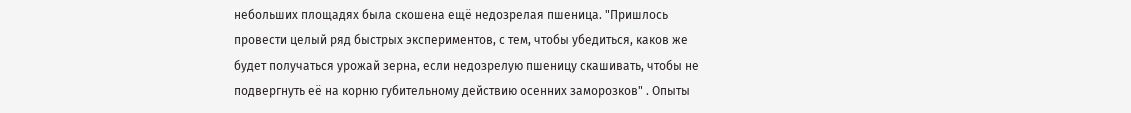небольших площадях была скошена ещё недозрелая пшеница. "Пришлось провести целый ряд быстрых экспериментов, с тем, чтобы убедиться, каков же будет получаться урожай зерна, если недозрелую пшеницу скашивать, чтобы не подвергнуть её на корню губительному действию осенних заморозков" . Опыты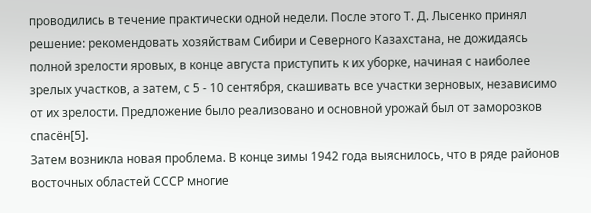проводились в течение практически одной недели. После этого Т. Д. Лысенко принял решение: рекомендовать хозяйствам Сибири и Северного Казахстана, не дожидаясь полной зрелости яровых, в конце августа приступить к их уборке, начиная с наиболее зрелых участков, а затем, с 5 - 10 сентября, скашивать все участки зерновых, независимо от их зрелости. Предложение было реализовано и основной урожай был от заморозков спасён[5].
Затем возникла новая проблема. В конце зимы 1942 года выяснилось, что в ряде районов восточных областей СССР многие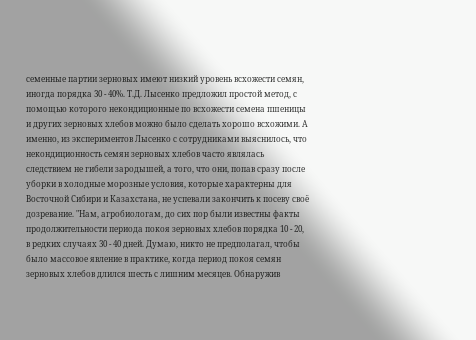семенные партии зерновых имеют низкий уровень всхожести семян, иногда порядка 30 - 40%. Т.Д. Лысенко предложил простой метод, с помощью которого некондиционные по всхожести семена пшеницы и других зерновых хлебов можно было сделать хорошо всхожими. А именно, из экспериментов Лысенко с сотрудниками выяснилось, что некондиционность семян зерновых хлебов часто являлась следствием не гибели зародышей, а того, что они, попав сразу после уборки в холодные морозные условия, которые характерны для Восточной Сибири и Казахстана, не успевали закончить к посеву своё дозревание. "Нам, агробиологам, до сих пор были известны факты продолжительности периода покоя зерновых хлебов порядка 10 - 20, в редких случаях 30 - 40 дней. Думаю, никто не предполагал, чтобы было массовое явление в практике, когда период покоя семян зерновых хлебов длился шесть с лишним месяцев. Обнаружив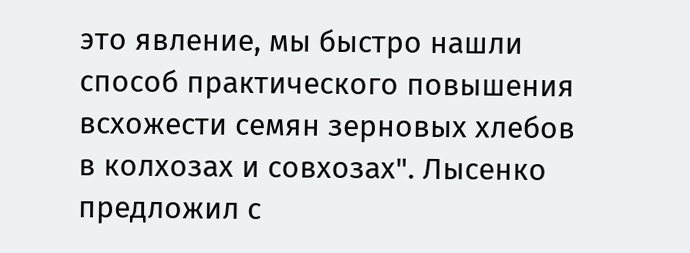это явление, мы быстро нашли способ практического повышения всхожести семян зерновых хлебов в колхозах и совхозах". Лысенко предложил с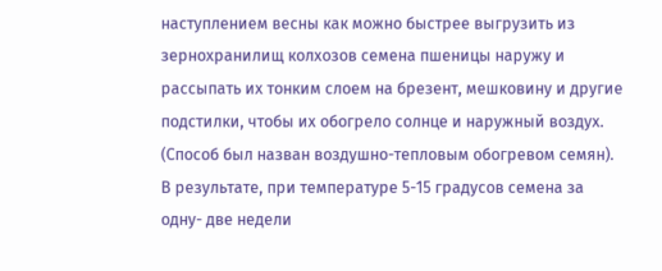наступлением весны как можно быстрее выгрузить из зернохранилищ колхозов семена пшеницы наружу и рассыпать их тонким слоем на брезент, мешковину и другие подстилки, чтобы их обогрело солнце и наружный воздух. (Способ был назван воздушно-тепловым обогревом семян). В результате, при температуре 5-15 градусов семена за одну- две недели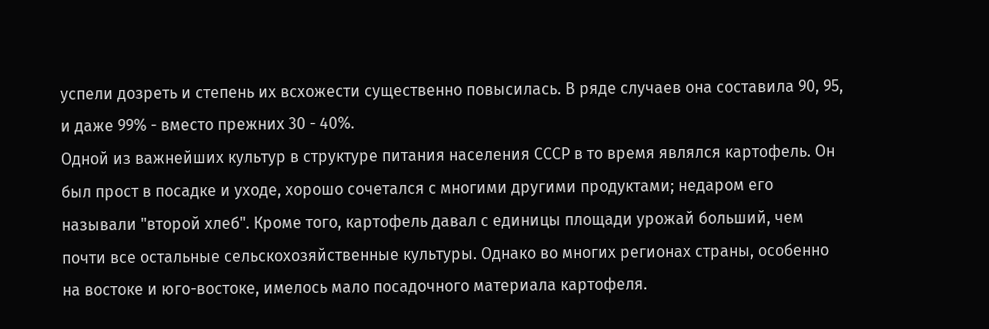успели дозреть и степень их всхожести существенно повысилась. В ряде случаев она составила 90, 95, и даже 99% - вместо прежних 30 - 40%.
Одной из важнейших культур в структуре питания населения СССР в то время являлся картофель. Он был прост в посадке и уходе, хорошо сочетался с многими другими продуктами; недаром его называли "второй хлеб". Кроме того, картофель давал с единицы площади урожай больший, чем почти все остальные сельскохозяйственные культуры. Однако во многих регионах страны, особенно на востоке и юго-востоке, имелось мало посадочного материала картофеля.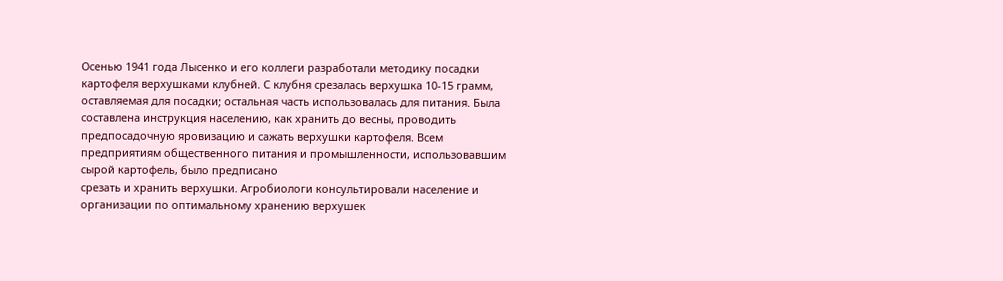Осенью 1941 года Лысенко и его коллеги разработали методику посадки картофеля верхушками клубней. С клубня срезалась верхушка 10-15 грамм, оставляемая для посадки; остальная часть использовалась для питания. Была составлена инструкция населению, как хранить до весны, проводить предпосадочную яровизацию и сажать верхушки картофеля. Всем предприятиям общественного питания и промышленности, использовавшим сырой картофель, было предписано
срезать и хранить верхушки. Агробиологи консультировали население и организации по оптимальному хранению верхушек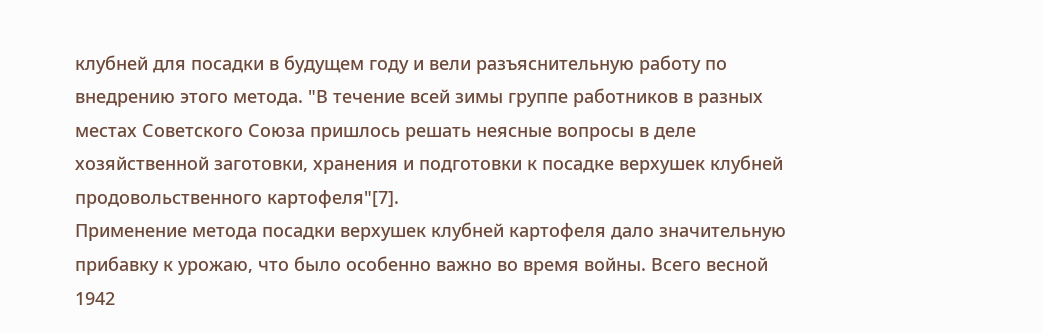клубней для посадки в будущем году и вели разъяснительную работу по внедрению этого метода. "В течение всей зимы группе работников в разных местах Советского Союза пришлось решать неясные вопросы в деле хозяйственной заготовки, хранения и подготовки к посадке верхушек клубней продовольственного картофеля"[7].
Применение метода посадки верхушек клубней картофеля дало значительную прибавку к урожаю, что было особенно важно во время войны. Всего весной 1942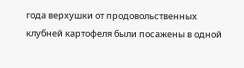года верхушки от продовольственных клубней картофеля были посажены в одной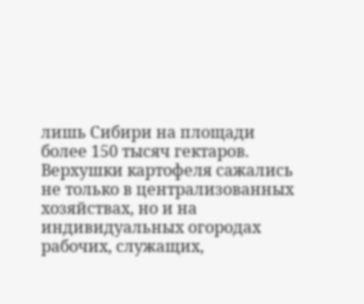лишь Сибири на площади более 150 тысяч гектаров. Верхушки картофеля сажались не только в централизованных хозяйствах, но и на индивидуальных огородах рабочих, служащих,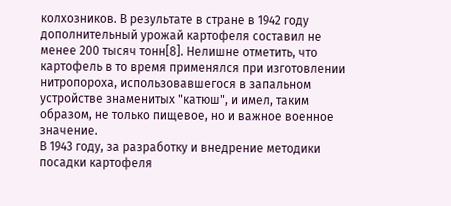колхозников. В результате в стране в 1942 году дополнительный урожай картофеля составил не менее 200 тысяч тонн[8]. Нелишне отметить, что картофель в то время применялся при изготовлении нитропороха, использовавшегося в запальном устройстве знаменитых "катюш", и имел, таким образом, не только пищевое, но и важное военное значение.
В 1943 году, за разработку и внедрение методики посадки картофеля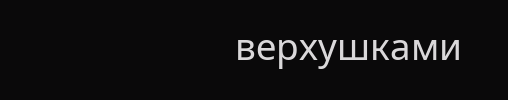верхушками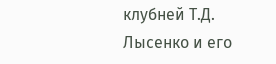клубней Т.Д. Лысенко и его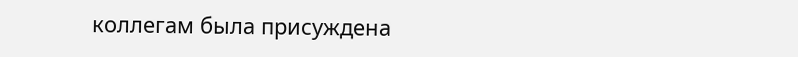коллегам была присуждена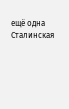ещё одна Сталинская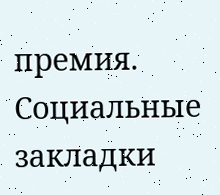премия.
Социальные закладки